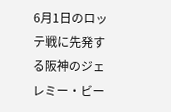6月1日のロッテ戦に先発する阪神のジェレミー・ビー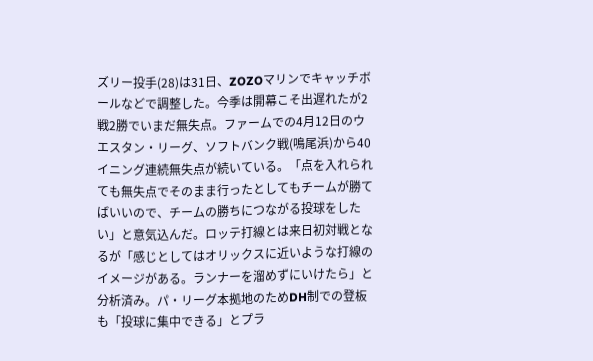ズリー投手(28)は31日、ZOZOマリンでキャッチボールなどで調整した。今季は開幕こそ出遅れたが2戦2勝でいまだ無失点。ファームでの4月12日のウエスタン・リーグ、ソフトバンク戦(鳴尾浜)から40イニング連続無失点が続いている。「点を入れられても無失点でそのまま行ったとしてもチームが勝てばいいので、チームの勝ちにつながる投球をしたい」と意気込んだ。ロッテ打線とは来日初対戦となるが「感じとしてはオリックスに近いような打線のイメージがある。ランナーを溜めずにいけたら」と分析済み。パ・リーグ本拠地のためDH制での登板も「投球に集中できる」とプラ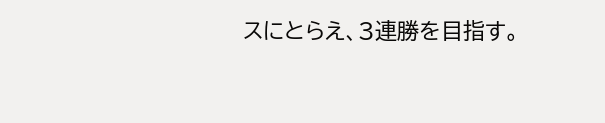スにとらえ、3連勝を目指す。